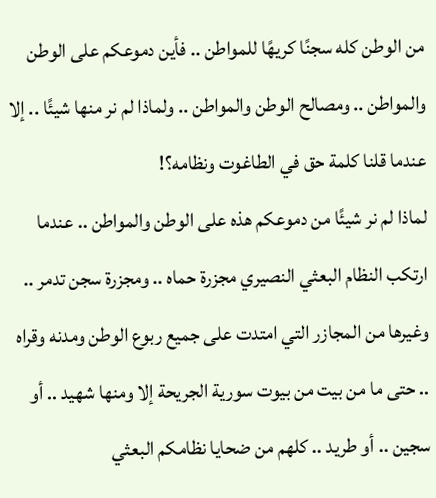من الوطن كله سجنًا كريهًا للمواطن .. فأين دموعكم على الوطن والمواطن .. ومصالح الوطن والمواطن .. ولماذا لم نر منها شيئًا .. إلا عندما قلنا كلمة حق في الطاغوت ونظامه؟!
لماذا لم نر شيئًا من دموعكم هذه على الوطن والمواطن .. عندما ارتكب النظام البعثي النصيري مجزرة حماه .. ومجزرة سجن تدمر .. وغيرها من المجازر التي امتدت على جميع ربوع الوطن ومدنه وقراه .. حتى ما من بيت من بيوت سورية الجريحة إلا ومنها شهيد .. أو سجين .. أو طريد .. كلهم من ضحايا نظامكم البعثي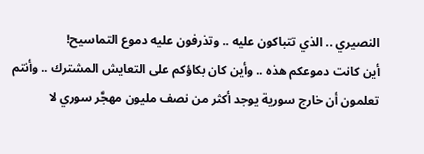النصيري .. الذي تتباكون عليه .. وتذرفون عليه دموع التماسيح!
أين كانت دموعكم هذه .. وأين كان بكاؤكم على التعايش المشترك .. وأنتم تعلمون أن خارج سورية يوجد أكثر من نصف مليون مهجَّر سوري لا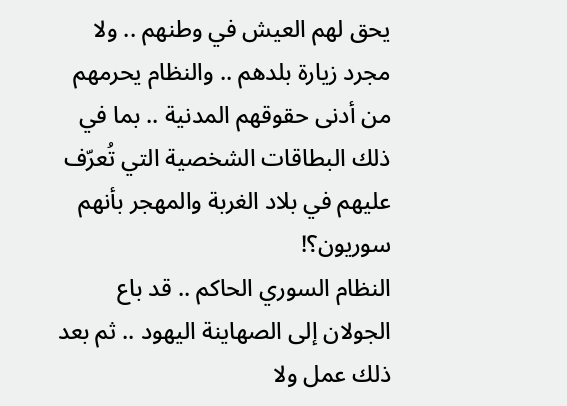يحق لهم العيش في وطنهم .. ولا مجرد زيارة بلدهم .. والنظام يحرمهم من أدنى حقوقهم المدنية .. بما في ذلك البطاقات الشخصية التي تُعرّف عليهم في بلاد الغربة والمهجر بأنهم سوريون؟!
النظام السوري الحاكم .. قد باع الجولان إلى الصهاينة اليهود .. ثم بعد ذلك عمل ولا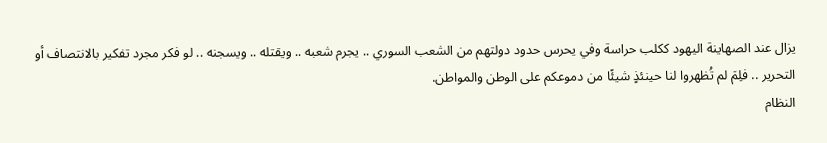يزال عند الصهاينة اليهود ككلب حراسة وفي يحرس حدود دولتهم من الشعب السوري .. يجرم شعبه .. ويقتله .. ويسجنه .. لو فكر مجرد تفكير بالانتصاف أو التحرير .. فلِمَ لم تُظهروا لنا حينئذٍ شيئًا من دموعكم على الوطن والمواطن.
النظام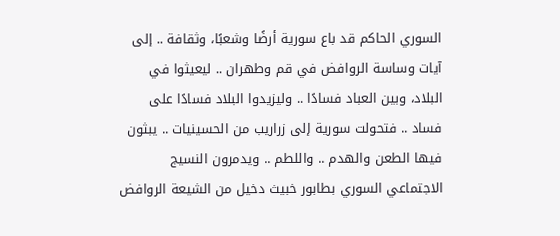السوري الحاكم قد باع سورية أرضًا وشعبًا، وثقافة .. إلى آيات وساسة الروافض في قم وطهران .. ليعيثوا في البلاد، وبين العباد فسادًا .. وليزيدوا البلاد فسادًا على فساد .. فتحولت سورية إلى زراريب من الحسينيات .. يبثون فيها الطعن والهدم .. واللطم .. ويدمرون النسيج الاجتماعي السوري بطابور خبيث دخيل من الشيعة الروافض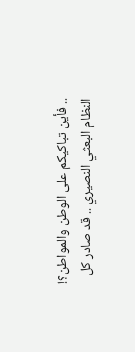.. فأين تباكيكم على الوطن والمواطن؟!
النظام البعثي النصيري .. قد صادر كل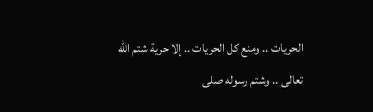الحريات .. ومنع كل الحريات .. إلا حرية شتم الله تعالى .. وشتم رسوله صلى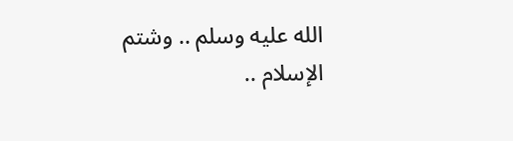الله عليه وسلم .. وشتم الإسلام ..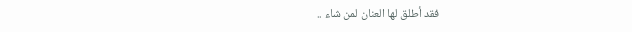فقد أطلق لها العنان لمن شاء ..